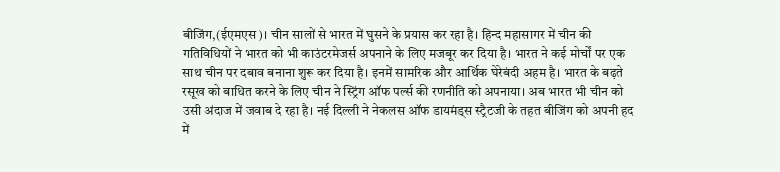बीजिंग,(ईएमएस)। चीन सालों से भारत में घुसने के प्रयास कर रहा है। हिन्द महासागर में चीन की गतिविधियों ने भारत को भी काउंटरमेजर्स अपनाने के लिए मजबूर कर दिया है। भारत ने कई मोर्चों पर एक साथ चीन पर दबाव बनाना शुरू कर दिया है। इनमें सामरिक और आर्थिक घेरेबंदी अहम है। भारत के बढ़ते रसूख को बाधित करने के लिए चीन ने स्ट्रिंग ऑफ पर्ल्स की रणनीति को अपनाया। अब भारत भी चीन को उसी अंदाज में जवाब दे रहा है। नई दिल्ली ने नेकलस ऑफ डायमंड्स स्ट्रैटजी के तहत बीजिंग को अपनी हद में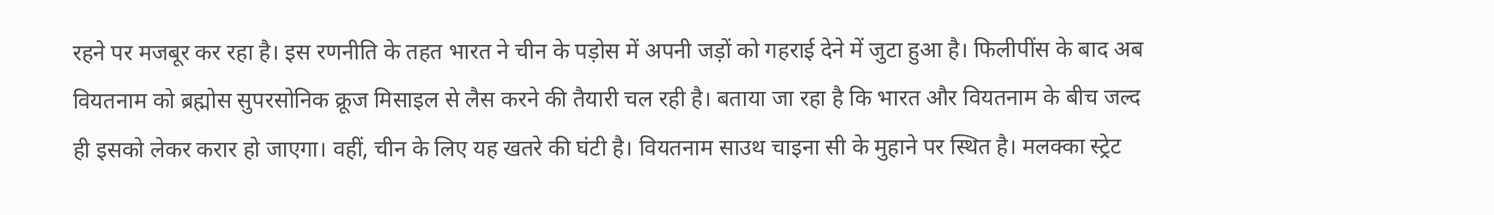रहने पर मजबूर कर रहा है। इस रणनीति के तहत भारत ने चीन के पड़ोस में अपनी जड़ों को गहराई देने में जुटा हुआ है। फिलीपींस के बाद अब वियतनाम को ब्रह्मोस सुपरसोनिक क्रूज मिसाइल से लैस करने की तैयारी चल रही है। बताया जा रहा है कि भारत और वियतनाम के बीच जल्द ही इसको लेकर करार हो जाएगा। वहीं, चीन के लिए यह खतरे की घंटी है। वियतनाम साउथ चाइना सी के मुहाने पर स्थित है। मलक्का स्ट्रेट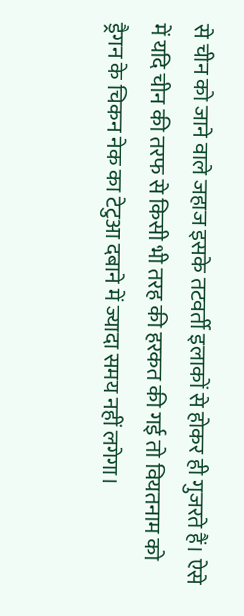से चीन को जाने वाले जहाज इसके तटवर्ती इलाकों से होकर ही गुजरते हैं। ऐसे में यदि चीन की तरफ से किसी भी तरह की हरकत की गई तो वियतनाम को ड्रैगन के चिकन नेक का टेटुआ दबाने में ज्यादा समय नहीं लगेगा।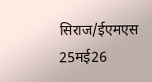सिराज/ईएमएस 25मई26